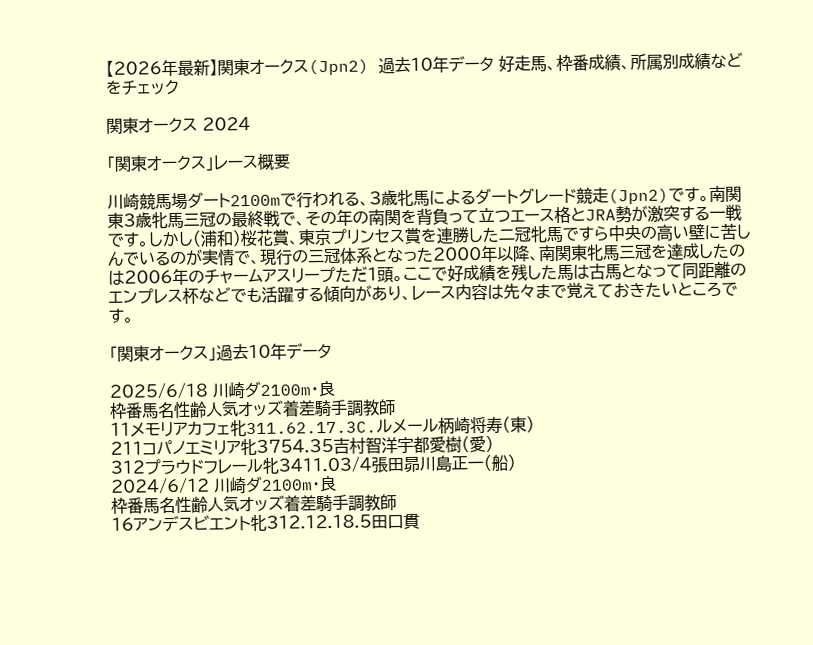【2026年最新】関東オークス(Jpn2) 過去10年データ 好走馬、枠番成績、所属別成績などをチェック

関東オークス 2024

「関東オークス」レース概要

川崎競馬場ダート2100mで行われる、3歳牝馬によるダートグレード競走(Jpn2)です。南関東3歳牝馬三冠の最終戦で、その年の南関を背負って立つエース格とJRA勢が激突する一戦です。しかし(浦和)桜花賞、東京プリンセス賞を連勝した二冠牝馬ですら中央の高い壁に苦しんでいるのが実情で、現行の三冠体系となった2000年以降、南関東牝馬三冠を達成したのは2006年のチャームアスリープただ1頭。ここで好成績を残した馬は古馬となって同距離のエンプレス杯などでも活躍する傾向があり、レース内容は先々まで覚えておきたいところです。

「関東オークス」過去10年データ

2025/6/18 川崎ダ2100m・良
枠番馬名性齢人気オッズ着差騎手調教師
11メモリアカフェ牝311.62.17.3C.ルメール柄崎将寿(東)
211コパノエミリア牝3754.35吉村智洋宇都愛樹(愛)
312プラウドフレール牝3411.03/4張田昴川島正一(船)
2024/6/12 川崎ダ2100m・良
枠番馬名性齢人気オッズ着差騎手調教師
16アンデスビエント牝312.12.18.5田口貫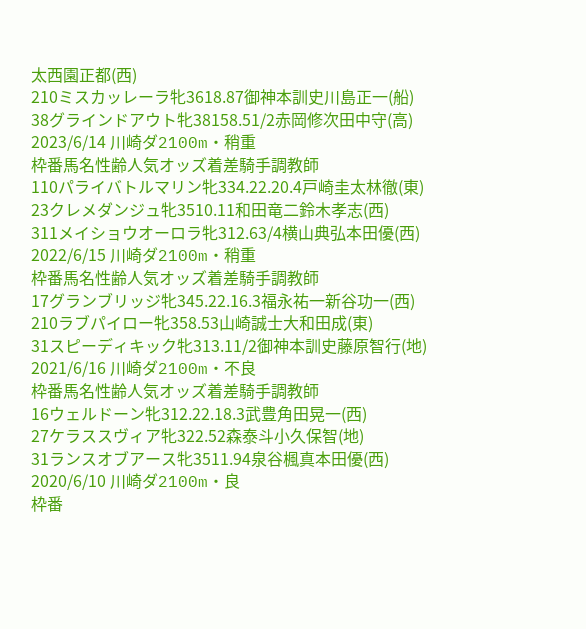太西園正都(西)
210ミスカッレーラ牝3618.87御神本訓史川島正一(船)
38グラインドアウト牝38158.51/2赤岡修次田中守(高)
2023/6/14 川崎ダ2100m・稍重
枠番馬名性齢人気オッズ着差騎手調教師
110パライバトルマリン牝334.22.20.4戸崎圭太林徹(東)
23クレメダンジュ牝3510.11和田竜二鈴木孝志(西)
311メイショウオーロラ牝312.63/4横山典弘本田優(西)
2022/6/15 川崎ダ2100m・稍重
枠番馬名性齢人気オッズ着差騎手調教師
17グランブリッジ牝345.22.16.3福永祐一新谷功一(西)
210ラブパイロー牝358.53山崎誠士大和田成(東)
31スピーディキック牝313.11/2御神本訓史藤原智行(地)
2021/6/16 川崎ダ2100m・不良
枠番馬名性齢人気オッズ着差騎手調教師
16ウェルドーン牝312.22.18.3武豊角田晃一(西)
27ケラススヴィア牝322.52森泰斗小久保智(地)
31ランスオブアース牝3511.94泉谷楓真本田優(西)
2020/6/10 川崎ダ2100m・良
枠番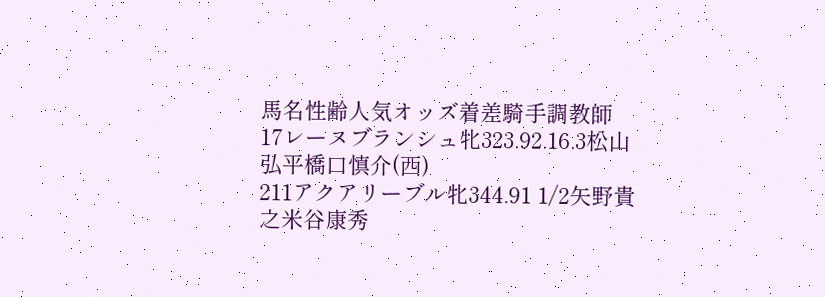馬名性齢人気オッズ着差騎手調教師
17レーヌブランシュ牝323.92.16.3松山弘平橋口慎介(西)
211アクアリーブル牝344.91 1/2矢野貴之米谷康秀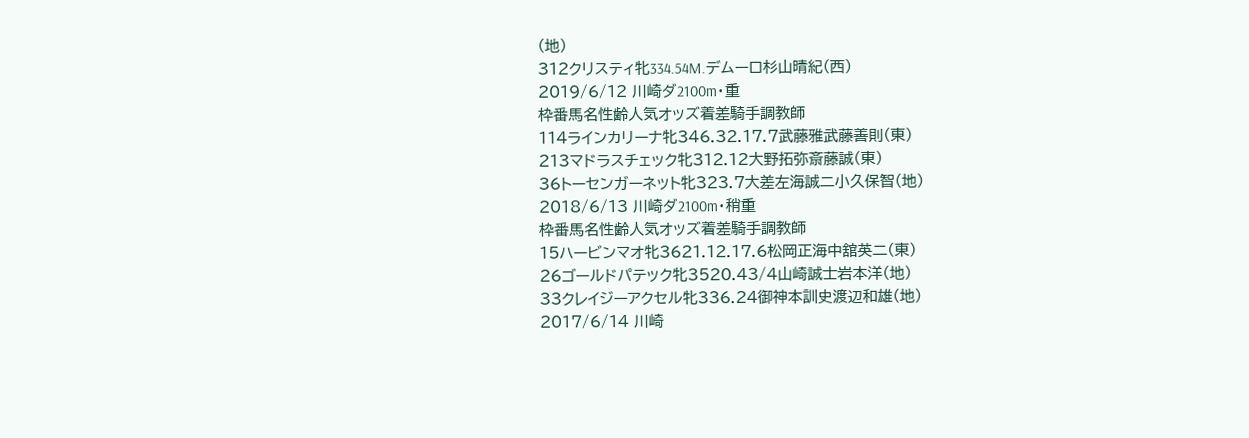(地)
312クリスティ牝334.54M.デムーロ杉山晴紀(西)
2019/6/12 川崎ダ2100m・重
枠番馬名性齢人気オッズ着差騎手調教師
114ラインカリーナ牝346.32.17.7武藤雅武藤善則(東)
213マドラスチェック牝312.12大野拓弥斎藤誠(東)
36トーセンガーネット牝323.7大差左海誠二小久保智(地)
2018/6/13 川崎ダ2100m・稍重
枠番馬名性齢人気オッズ着差騎手調教師
15ハービンマオ牝3621.12.17.6松岡正海中舘英二(東)
26ゴールドパテック牝3520.43/4山崎誠士岩本洋(地)
33クレイジーアクセル牝336.24御神本訓史渡辺和雄(地)
2017/6/14 川崎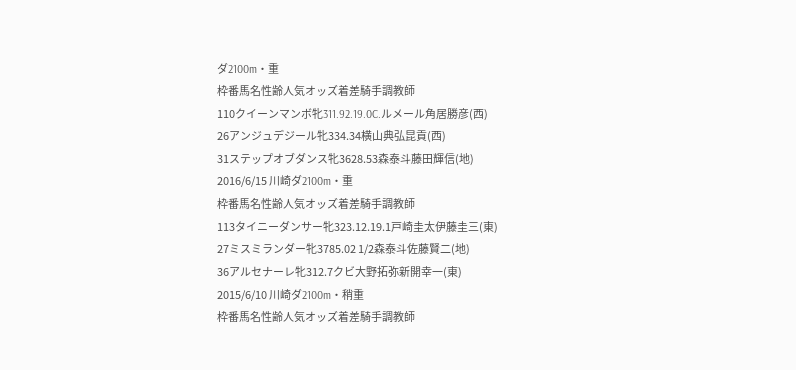ダ2100m・重
枠番馬名性齢人気オッズ着差騎手調教師
110クイーンマンボ牝311.92.19.0C.ルメール角居勝彦(西)
26アンジュデジール牝334.34横山典弘昆貢(西)
31ステップオブダンス牝3628.53森泰斗藤田輝信(地)
2016/6/15 川崎ダ2100m・重
枠番馬名性齢人気オッズ着差騎手調教師
113タイニーダンサー牝323.12.19.1戸崎圭太伊藤圭三(東)
27ミスミランダー牝3785.02 1/2森泰斗佐藤賢二(地)
36アルセナーレ牝312.7クビ大野拓弥新開幸一(東)
2015/6/10 川崎ダ2100m・稍重
枠番馬名性齢人気オッズ着差騎手調教師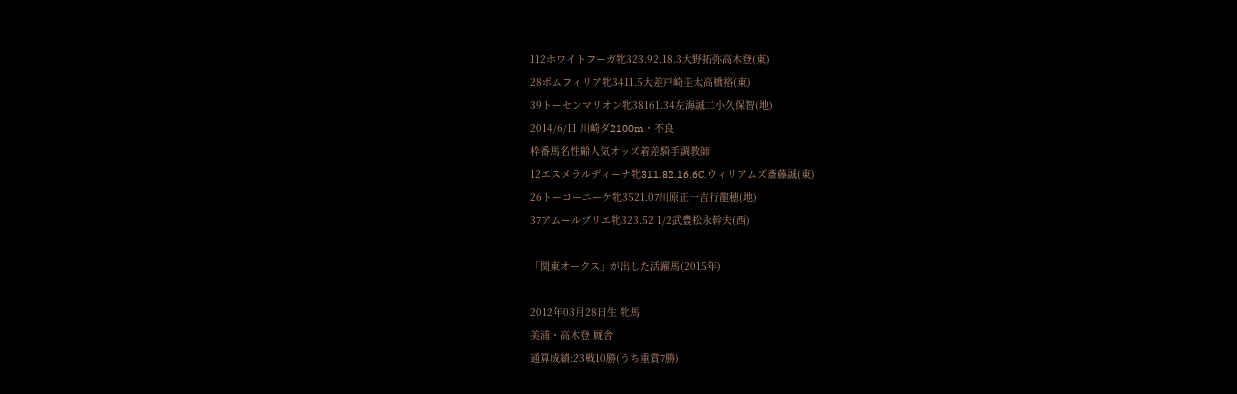112ホワイトフーガ牝323.92.18.3大野拓弥高木登(東)
28ポムフィリア牝3411.5大差戸崎圭太高橋裕(東)
39トーセンマリオン牝38161.34左海誠二小久保智(地)
2014/6/11 川崎ダ2100m・不良
枠番馬名性齢人気オッズ着差騎手調教師
12エスメラルディーナ牝311.82.16.6C.ウィリアムズ斎藤誠(東)
26トーコーニーケ牝3521.07川原正一吉行龍穂(地)
37アムールブリエ牝323.52 1/2武豊松永幹夫(西)

「関東オークス」が出した活躍馬(2015年)

2012年03月28日生 牝馬
美浦・高木登 厩舎
通算成績:23戦10勝(うち重賞7勝)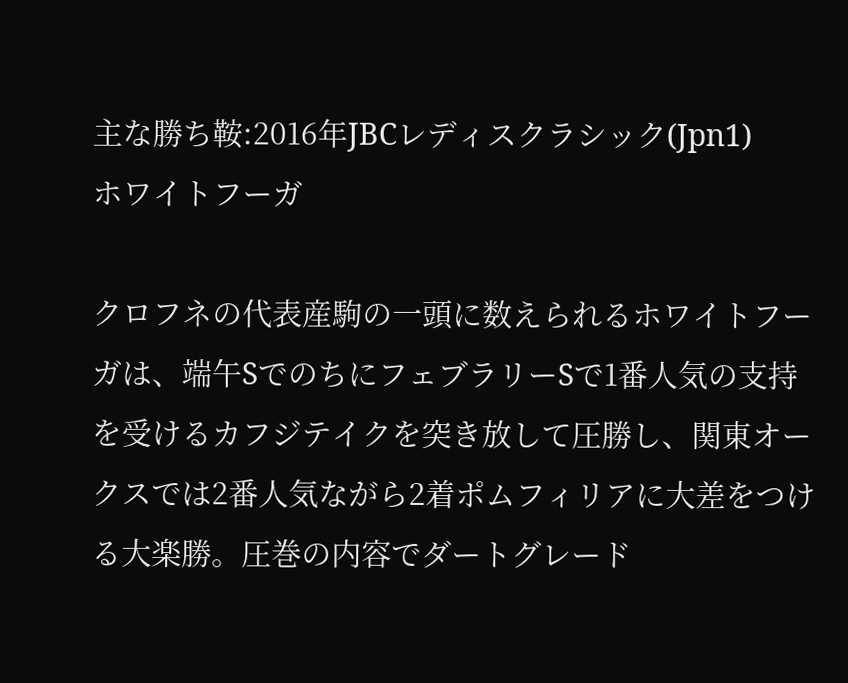主な勝ち鞍:2016年JBCレディスクラシック(Jpn1)
ホワイトフーガ

クロフネの代表産駒の一頭に数えられるホワイトフーガは、端午SでのちにフェブラリーSで1番人気の支持を受けるカフジテイクを突き放して圧勝し、関東オークスでは2番人気ながら2着ポムフィリアに大差をつける大楽勝。圧巻の内容でダートグレード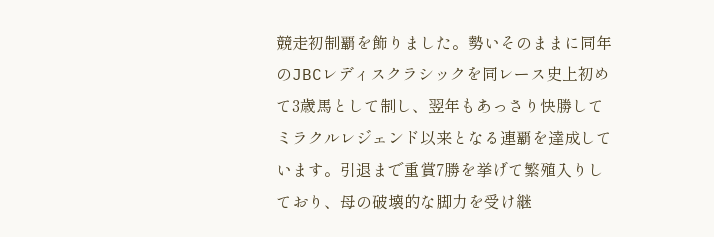競走初制覇を飾りました。勢いそのままに同年のJBCレディスクラシックを同レース史上初めて3歳馬として制し、翌年もあっさり快勝してミラクルレジェンド以来となる連覇を達成しています。引退まで重賞7勝を挙げて繁殖入りしており、母の破壊的な脚力を受け継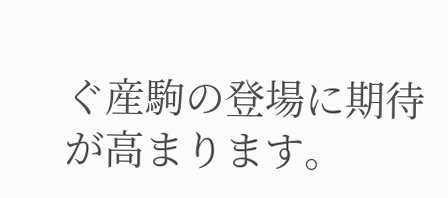ぐ産駒の登場に期待が高まります。